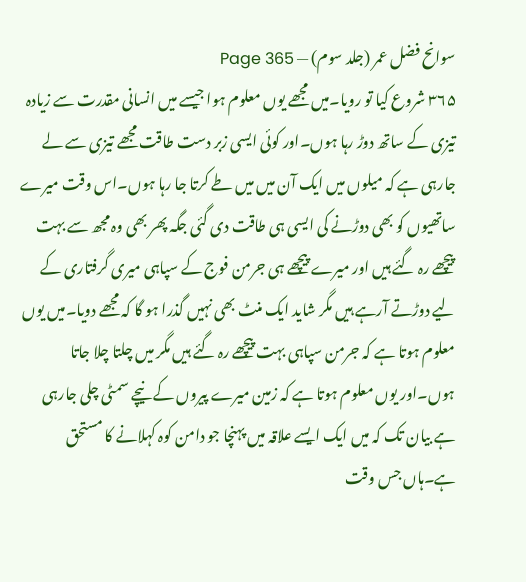سوانح فضل عمر (جلد سوم) — Page 365
۳۶۵ شروع کیا تو رویا۔میں مجھے یوں معلوم ہوا جیسے میں انسانی مقدرت سے زیادہ تیزی کے ساتھ دوڑ رہا ہوں۔اور کوئی ایسی زبر دست طاقت مجھے تیزی سے لے جارہی ہے کہ میلوں میں ایک آن میں میں طے کرتا جا رہا ہوں۔اس وقت میرے ساتھیوں کو بھی دوڑنے کی ایسی ہی طاقت دی گئی جگہ پھر بھی وہ مجھ سے بہت پیچھے رہ گئے ہیں اور میرے پیچھے ہی جرمن فوج کے سپاہی میری گرفتاری کے لیے دوڑتے آرہے ہیں مگر شاید ایک منٹ بھی نہیں گذرا ہو گا کہ مجھے دویا۔میں یوں معلوم ہوتا ہے کہ جرمن سپاہی بہت پیچھے رہ گئے ہیں مگر میں چلتا چلا جاتا ہوں۔اور یوں معلوم ہوتا ہے کہ زمین میرے پیروں کے نیچے سمٹی چلی جارہی ہے بیان تک کہ میں ایک ایسے علاقہ میں پہنچا جو دامن کوہ کہلانے کا مستحق ہے۔ہاں جس وقت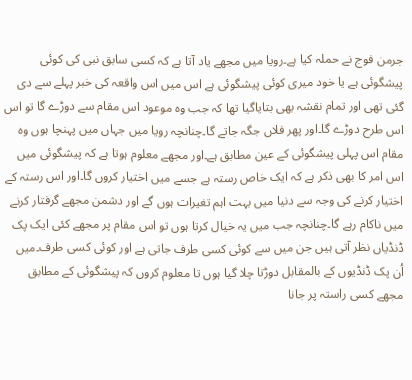جرمن فوج نے حملہ کیا ہے۔رویا میں مجھے یاد آتا ہے کہ کسی سابق نبی کی کوئی پیشگوئی ہے یا خود میری کوئی پیشگوئی ہے اس میں اس واقعہ کی خبر پہلے سے دی گئی تھی اور تمام نقشہ بھی بتایاگیا تھا کہ جب وہ موعود اس مقام سے دوڑے گا تو اس اس طرح دوڑے گا۔اور پھر فلاں جگہ جاتے گا۔چنانچہ رویا میں جہاں میں پہنچا ہوں وہ مقام اس پہلی پیشگوئی کے عین مطابق ہے۔اور مجھے معلوم ہوتا ہے کہ پیشگوئی میں اس امر کا بھی ذکر ہے کہ ایک خاص رستہ ہے جسے میں اختیار کروں گا۔اور اس رستہ کے اختیار کرنے کی وجہ سے دنیا میں بہت اہم تغیرات ہوں گے اور دشمن مجھے گرفتار کرنے میں ناکام رہے گا۔چنانچہ جب میں یہ خیال کرتا ہوں تو اس مقام پر مجھے کئی ایک پک ڈنڈیاں نظر آتی ہیں جن میں سے کوئی کسی طرف جاتی ہے اور کوئی کسی طرف۔میں اُن پک ڈنڈیوں کے بالمقابل دوڑتا چلا گیا ہوں تا معلوم کروں کہ پیشگوئی کے مطابق مجھے کسی راستہ پر جانا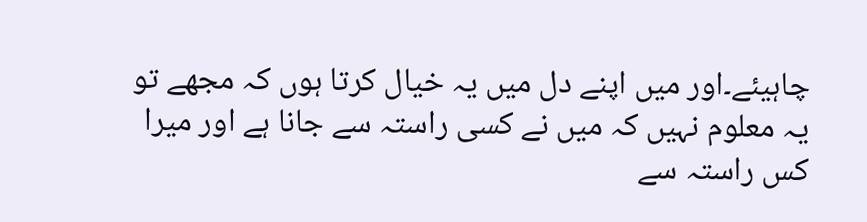چاہیئے۔اور میں اپنے دل میں یہ خیال کرتا ہوں کہ مجھے تو یہ معلوم نہیں کہ میں نے کسی راستہ سے جانا ہے اور میرا کس راستہ سے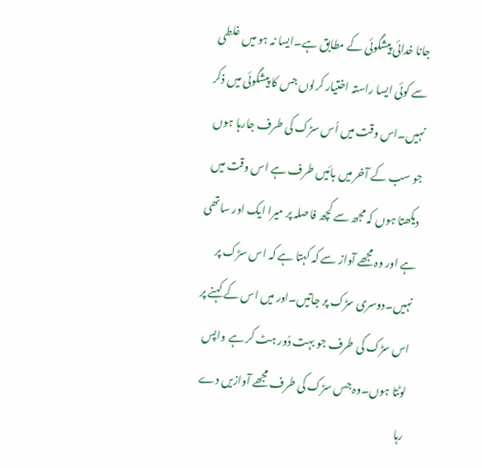جانا خدائی پیشگوئی کے مطابق ہے۔ایسا نہ ہو میں غلطی سے کوئی ایسا راستہ اختیار کرلوں جس کا پیشگوئی میں ذکر نہیں۔اس وقت میں اُس سڑک کی طرف جارہا ہوں جو سب کے آخر میں بائیں طرف ہے اس وقت میں دیکھتا ہوں کہ مجھ سے کچھ فاصلہ پر میرا ایک اور ساتھی ہے اور وہ مجھے آواز سے کہ کہتا ہے کہ اس سڑک پر نہیں۔دوسری سڑک پر جاتیں۔اور میں اس کے کہنے پر اس سڑک کی طرف جو بہت دُور ہٹ کر ہے واپس لوٹتا ہوں۔وہ جس سڑک کی طرف مجھے آوازیں دے رہا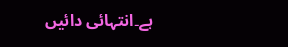ہے۔انتہائی دائیں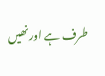طرف ہے اور نھیں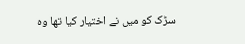سڑک کو میں نے اختیار کیا تھا وہ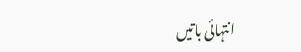انتہائی باتیں